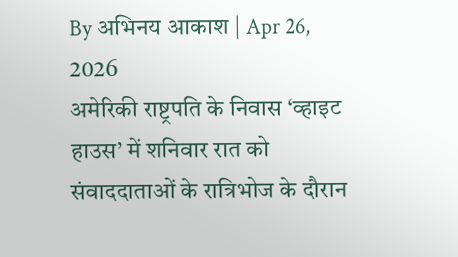By अभिनय आकाश | Apr 26, 2026
अमेरिकी राष्ट्रपति के निवास ‘व्हाइट हाउस’ में शनिवार रात को संवाददाताओं के रात्रिभोज के दौरान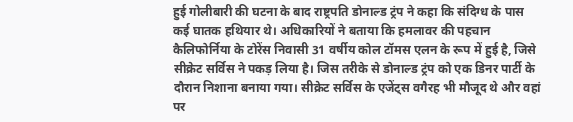हुई गोलीबारी की घटना के बाद राष्ट्रपति डोनाल्ड ट्रंप ने कहा कि संदिग्ध के पास कई घातक हथियार थे। अधिकारियों ने बताया कि हमलावर की पहचान कैलिफोर्निया के टोरेंस निवासी 31 वर्षीय कोल टॉमस एलन के रूप में हुई है, जिसे सीक्रेट सर्विस ने पकड़ लिया है। जिस तरीके से डोनाल्ड ट्रंप को एक डिनर पार्टी के दौरान निशाना बनाया गया। सीक्रेट सर्विस के एजेंट्स वगैरह भी मौजूद थे और वहां पर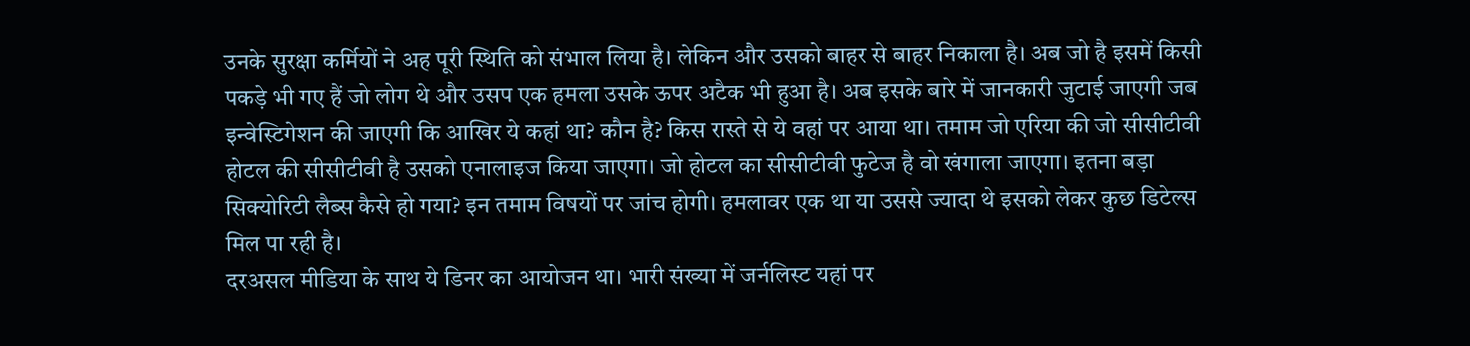उनके सुरक्षा कर्मियों ने अह पूरी स्थिति को संभाल लिया है। लेकिन और उसको बाहर से बाहर निकाला है। अब जो है इसमें किसी पकड़े भी गए हैं जो लोग थे और उसप एक हमला उसके ऊपर अटैक भी हुआ है। अब इसके बारे में जानकारी जुटाई जाएगी जब इन्वेस्टिगेशन की जाएगी कि आखिर ये कहां था? कौन है? किस रास्ते से ये वहां पर आया था। तमाम जो एरिया की जो सीसीटीवी होटल की सीसीटीवी है उसको एनालाइज किया जाएगा। जो होटल का सीसीटीवी फुटेज है वो खंगाला जाएगा। इतना बड़ा सिक्योरिटी लैब्स कैसे हो गया? इन तमाम विषयों पर जांच होगी। हमलावर एक था या उससे ज्यादा थे इसको लेकर कुछ डिटेल्स मिल पा रही है।
दरअसल मीडिया के साथ ये डिनर का आयोजन था। भारी संख्या में जर्नलिस्ट यहां पर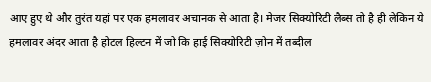आए हुए थे और तुरंत यहां पर एक हमलावर अचानक से आता है। मेजर सिक्योरिटी लैब्स तो है ही लेकिन ये हमलावर अंदर आता है होटल हिल्टन में जो कि हाई सिक्योरिटी ज़ोन में तब्दील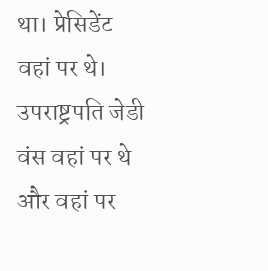था। प्रेसिडेंट वहां पर थे। उपराष्ट्रपति जेडी वंस वहां पर थे और वहां पर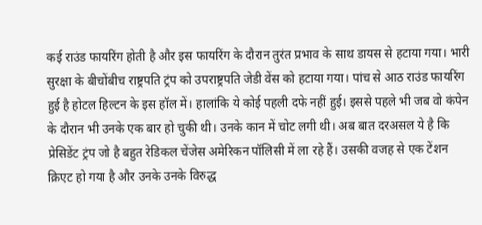कई राउंड फायरिंग होती है और इस फायरिंग के दौरान तुरंत प्रभाव के साथ डायस से हटाया गया। भारी सुरक्षा के बीचोंबीच राष्ट्रपति ट्रंप को उपराष्ट्रपति जेडी वेंस को हटाया गया। पांच से आठ राउंड फायरिंग हुई है होटल हिल्टन के इस हॉल में। हालांकि ये कोई पहली दफे नहीं हुई। इससे पहले भी जब वो कंपेन के दौरान भी उनके एक बार हो चुकी थी। उनके कान में चोट लगी थी। अब बात दरअसल ये है कि प्रेसिडेंट ट्रंप जो है बहुत रेडिकल चेंजेस अमेरिकन पॉलिसी में ला रहे हैं। उसकी वजह से एक टेंशन क्रिएट हो गया है और उनके उनके विरुद्ध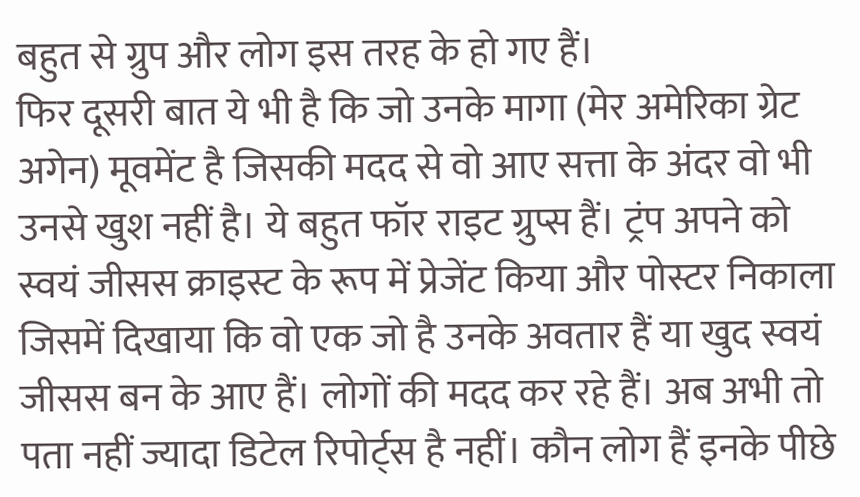बहुत से ग्रुप और लोग इस तरह के हो गए हैं।
फिर दूसरी बात ये भी है कि जो उनके मागा (मेर अमेरिका ग्रेट अगेन) मूवमेंट है जिसकी मदद से वो आए सत्ता के अंदर वो भी उनसे खुश नहीं है। ये बहुत फॉर राइट ग्रुप्स हैं। ट्रंप अपने को स्वयं जीसस क्राइस्ट के रूप में प्रेजेंट किया और पोस्टर निकाला जिसमें दिखाया कि वो एक जो है उनके अवतार हैं या खुद स्वयं जीसस बन के आए हैं। लोगों की मदद कर रहे हैं। अब अभी तो पता नहीं ज्यादा डिटेल रिपोर्ट्स है नहीं। कौन लोग हैं इनके पीछे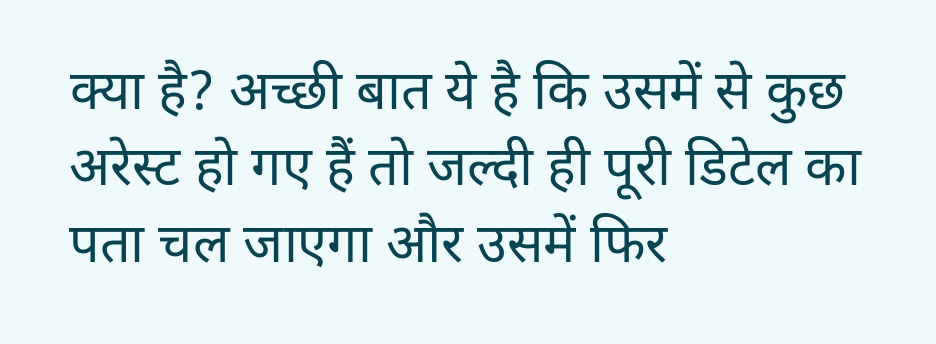क्या है? अच्छी बात ये है कि उसमें से कुछ अरेस्ट हो गए हैं तो जल्दी ही पूरी डिटेल का पता चल जाएगा और उसमें फिर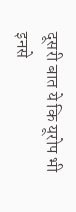दूसरी बात ये कि यूरोप भी इनसे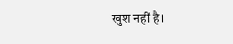खुश नहीं है।